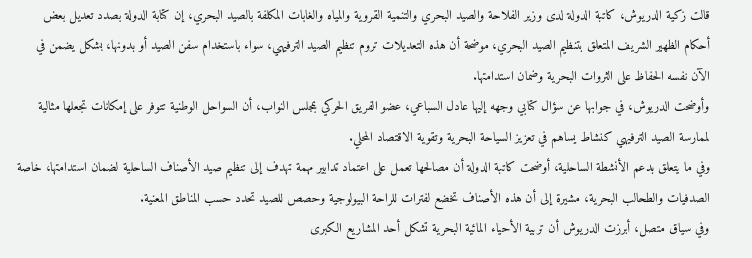قالت زكية الدريوش، كاتبة الدولة لدى وزير الفلاحة والصيد البحري والتنمية القروية والمياه والغابات المكلفة بالصيد البحري، إن كتابة الدولة بصدد تعديل بعض أحكام الظهير الشريف المتعلق بتنظيم الصيد البحري، موضحة أن هذه التعديلات تروم تنظيم الصيد الترفيهي، سواء باستخدام سفن الصيد أو بدونها، بشكل يضمن في الآن نفسه الحفاظ على الثروات البحرية وضمان استدامتها.
وأوضحت الدريوش، في جوابها عن سؤال كتابي وجهه إليها عادل السباعي، عضو الفريق الحركي بمجلس النواب، أن السواحل الوطنية تتوفر على إمكانات تجعلها مثالية لممارسة الصيد الترفيهي كنشاط يساهم في تعزيز السياحة البحرية وتقوية الاقتصاد المحلي.
وفي ما يتعلق بدعم الأنشطة الساحلية، أوضحت كاتبة الدولة أن مصالحها تعمل على اعتماد تدابير مهمة تهدف إلى تنظيم صيد الأصناف الساحلية لضمان استدامتها، خاصة الصدفيات والطحالب البحرية، مشيرة إلى أن هذه الأصناف تخضع لفترات للراحة البيولوجية وحصص للصيد تحدد حسب المناطق المعنية.
وفي سياق متصل، أبرزت الدريوش أن تربية الأحياء المائية البحرية تشكل أحد المشاريع الكبرى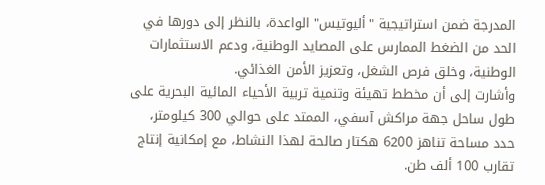المدرجة ضمن استراتيجية "أليوتيس" الواعدة، بالنظر إلى دورها في الحد من الضغط الممارس على المصايد الوطنية، ودعم الاستثمارات الوطنية، وخلق فرص الشغل، وتعزيز الأمن الغذائي.
وأشارت إلى أن مخطط تهيئة وتنمية تربية الأحياء المائية البحرية على طول ساحل جهة مراكش آسفي، الممتد على حوالي 300 كيلومتر، حدد مساحة تناهز 6200 هكتار صالحة لهذا النشاط، مع إمكانية إنتاج تقارب 100 ألف طن.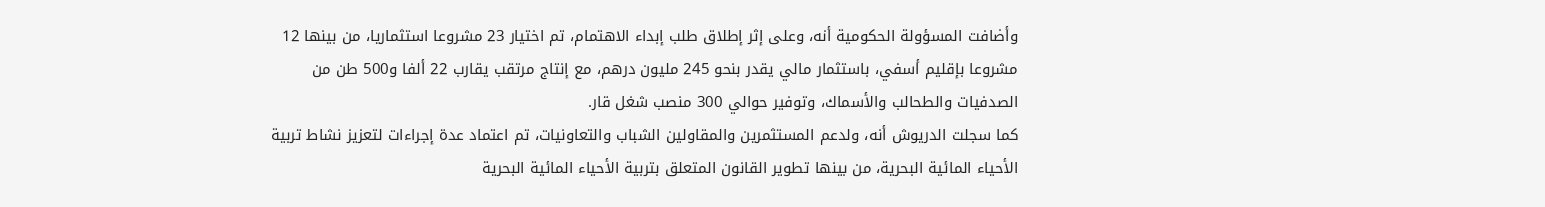وأضافت المسؤولة الحكومية أنه، وعلى إثر إطلاق طلب إبداء الاهتمام، تم اختيار 23 مشروعا استثماريا، من بينها 12 مشروعا بإقليم أسفي، باستثمار مالي يقدر بنحو 245 مليون درهم، مع إنتاج مرتقب يقارب 22 ألفا و500 طن من الصدفيات والطحالب والأسماك، وتوفير حوالي 300 منصب شغل قار.
كما سجلت الدريوش أنه، ولدعم المستثمرين والمقاولين الشباب والتعاونيات، تم اعتماد عدة إجراءات لتعزيز نشاط تربية الأحياء المائية البحرية، من بينها تطوير القانون المتعلق بتربية الأحياء المائية البحرية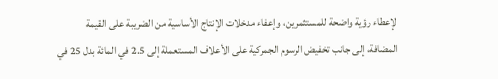لإعطاء رؤية واضحة للمستثمرين، وإعفاء مدخلات الإنتاج الأساسية من الضريبة على القيمة المضافة، إلى جانب تخفيض الرسوم الجمركية على الأعلاف المستعملة إلى 2.5 في المائة بدل 25 في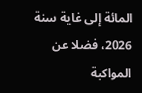المائة إلى غاية سنة 2026، فضلا عن المواكبة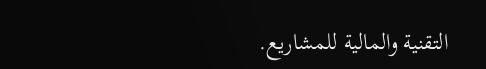التقنية والمالية للمشاريع.